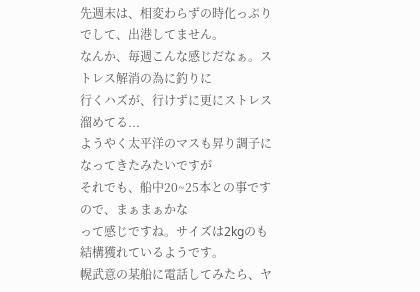先週末は、相変わらずの時化っぷりでして、出港してません。
なんか、毎週こんな感じだなぁ。ストレス解消の為に釣りに
行くハズが、行けずに更にストレス溜めてる...
ようやく太平洋のマスも昇り調子になってきたみたいですが
それでも、船中20~25本との事ですので、まぁまぁかな
って感じですね。サイズは2kgのも結構獲れているようです。
幌武意の某船に電話してみたら、ヤ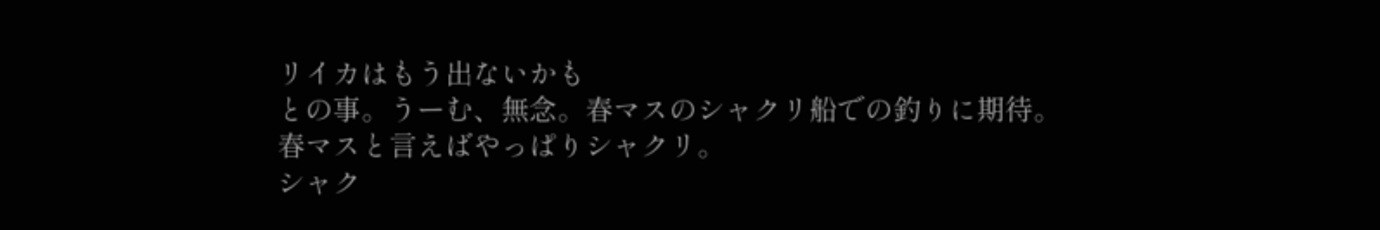リイカはもう出ないかも
との事。うーむ、無念。春マスのシャクリ船での釣りに期待。
春マスと言えばやっぱりシャクリ。
シャク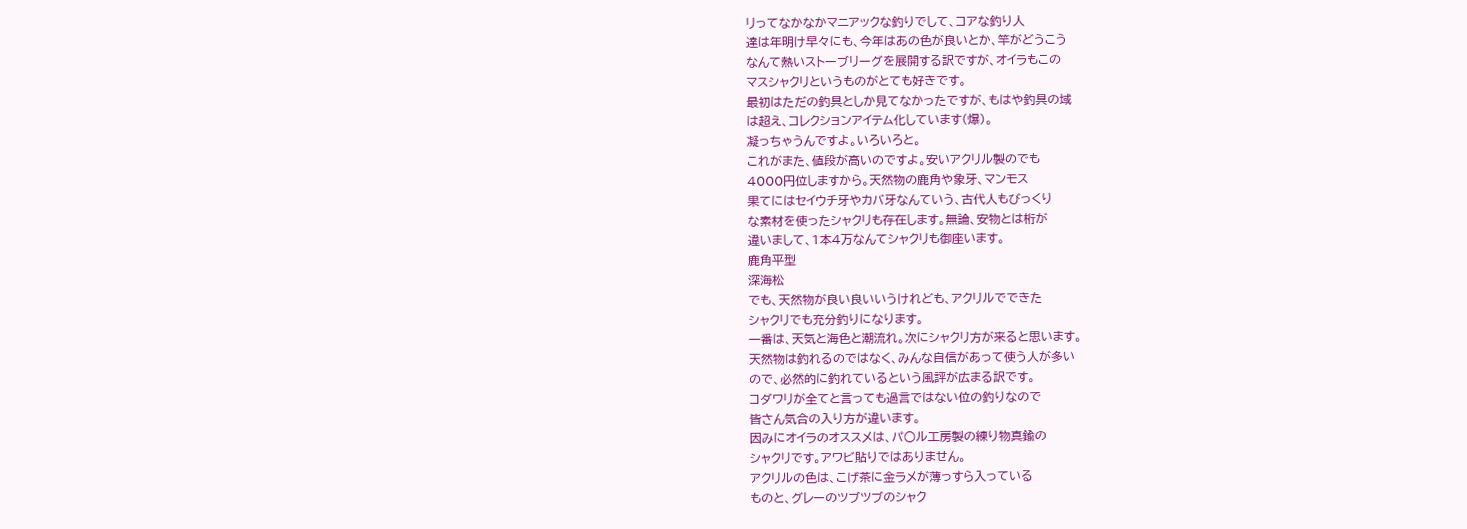リってなかなかマニアックな釣りでして、コアな釣り人
達は年明け早々にも、今年はあの色が良いとか、竿がどうこう
なんて熱いストーブリーグを展開する訳ですが、オイラもこの
マスシャクリというものがとても好きです。
最初はただの釣具としか見てなかったですが、もはや釣具の域
は超え、コレクションアイテム化しています(爆)。
凝っちゃうんですよ。いろいろと。
これがまた、値段が高いのですよ。安いアクリル製のでも
4000円位しますから。天然物の鹿角や象牙、マンモス
果てにはセイウチ牙やカバ牙なんていう、古代人もびっくり
な素材を使ったシャクリも存在します。無論、安物とは桁が
違いまして、1本4万なんてシャクリも御座います。
鹿角平型
深海松
でも、天然物が良い良いいうけれども、アクリルでできた
シャクリでも充分釣りになります。
一番は、天気と海色と潮流れ。次にシャクリ方が来ると思います。
天然物は釣れるのではなく、みんな自信があって使う人が多い
ので、必然的に釣れているという風評が広まる訳です。
コダワリが全てと言っても過言ではない位の釣りなので
皆さん気合の入り方が違います。
因みにオイラのオススメは、パ○ル工房製の練り物真鍮の
シャクリです。アワビ貼りではありません。
アクリルの色は、こげ茶に金ラメが薄っすら入っている
ものと、グレーのツブツブのシャク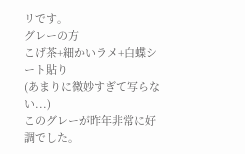リです。
グレーの方
こげ茶+細かいラメ+白蝶シート貼り
(あまりに微妙すぎて写らない...)
このグレーが昨年非常に好調でした。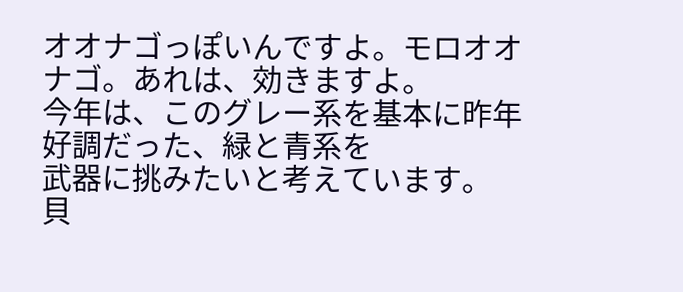オオナゴっぽいんですよ。モロオオナゴ。あれは、効きますよ。
今年は、このグレー系を基本に昨年好調だった、緑と青系を
武器に挑みたいと考えています。
貝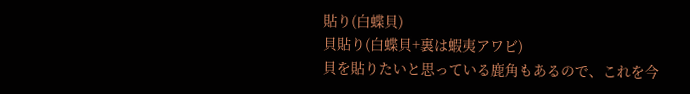貼り(白蝶貝)
貝貼り(白蝶貝+裏は蝦夷アワビ)
貝を貼りたいと思っている鹿角もあるので、これを今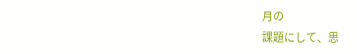月の
課題にして、思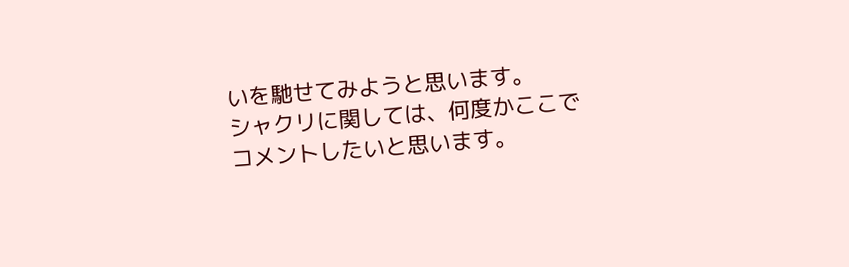いを馳せてみようと思います。
シャクリに関しては、何度かここでコメントしたいと思います。